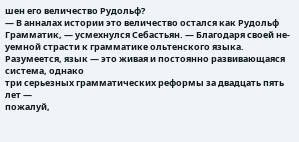шен его величество Рудольф?
— В анналах истории это величество остался как Рудольф
Грамматик, — усмехнулся Себастьян. — Благодаря своей не-
уемной страсти к грамматике ольтенского языка. Разумеется, язык — это живая и постоянно развивающаяся система, однако
три серьезных грамматических реформы за двадцать пять лет —
пожалуй,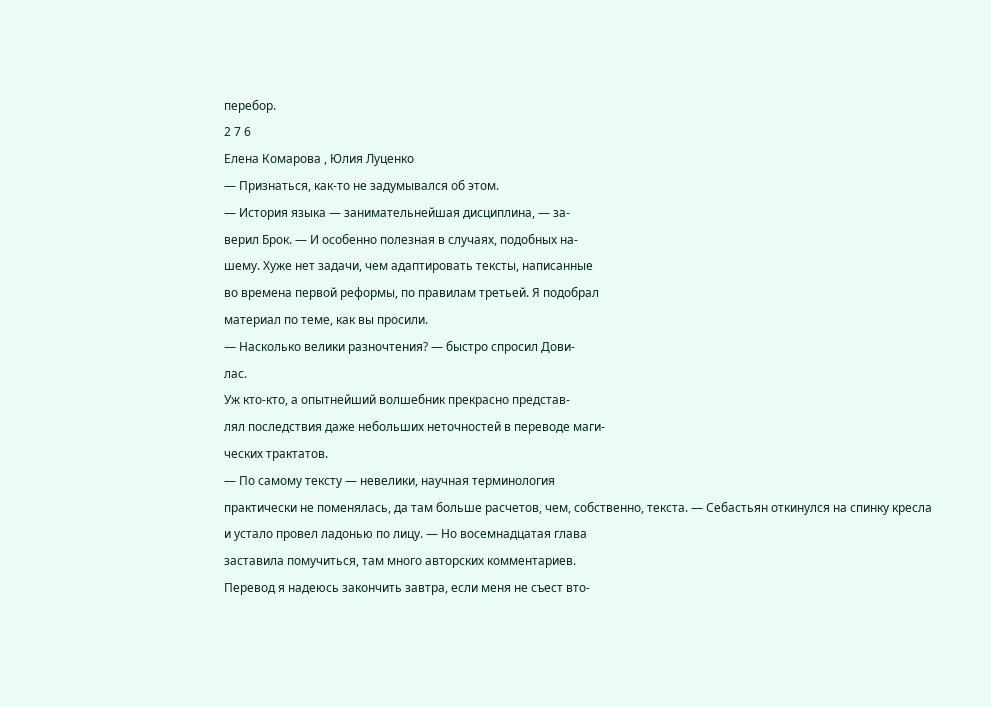перебор.
2 7 6
Елена Комарова , Юлия Луценко
— Признаться, как-то не задумывался об этом.
— История языка — занимательнейшая дисциплина, — за-
верил Брок. — И особенно полезная в случаях, подобных на-
шему. Хуже нет задачи, чем адаптировать тексты, написанные
во времена первой реформы, по правилам третьей. Я подобрал
материал по теме, как вы просили.
— Насколько велики разночтения? — быстро спросил Дови-
лас.
Уж кто-кто, а опытнейший волшебник прекрасно представ-
лял последствия даже небольших неточностей в переводе маги-
ческих трактатов.
— По самому тексту — невелики, научная терминология
практически не поменялась, да там больше расчетов, чем, собственно, текста. — Себастьян откинулся на спинку кресла
и устало провел ладонью по лицу. — Но восемнадцатая глава
заставила помучиться, там много авторских комментариев.
Перевод я надеюсь закончить завтра, если меня не съест вто-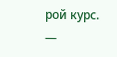рой курс.
—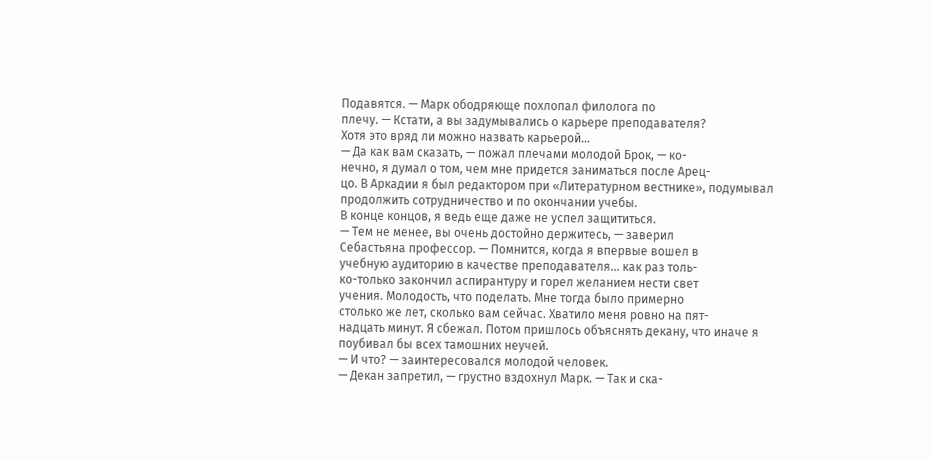Подавятся. — Марк ободряюще похлопал филолога по
плечу. — Кстати, а вы задумывались о карьере преподавателя?
Хотя это вряд ли можно назвать карьерой…
— Да как вам сказать, — пожал плечами молодой Брок, — ко-
нечно, я думал о том, чем мне придется заниматься после Арец-
цо. В Аркадии я был редактором при «Литературном вестнике», подумывал продолжить сотрудничество и по окончании учебы.
В конце концов, я ведь еще даже не успел защититься.
— Тем не менее, вы очень достойно держитесь, — заверил
Себастьяна профессор. — Помнится, когда я впервые вошел в
учебную аудиторию в качестве преподавателя… как раз толь-
ко-только закончил аспирантуру и горел желанием нести свет
учения. Молодость, что поделать. Мне тогда было примерно
столько же лет, сколько вам сейчас. Хватило меня ровно на пят-
надцать минут. Я сбежал. Потом пришлось объяснять декану, что иначе я поубивал бы всех тамошних неучей.
— И что? — заинтересовался молодой человек.
— Декан запретил, — грустно вздохнул Марк. — Так и ска-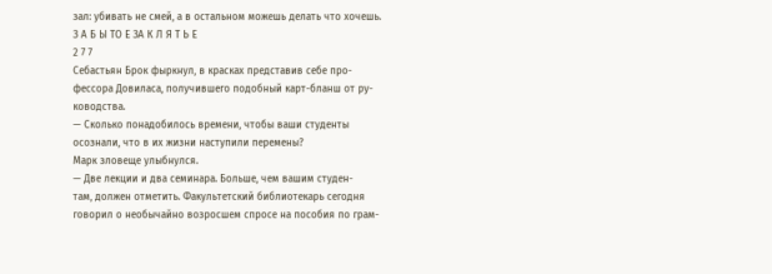зал: убивать не смей, а в остальном можешь делать что хочешь.
З А Б Ы ТО Е ЗА К Л Я Т Ь Е
2 7 7
Себастьян Брок фыркнул, в красках представив себе про-
фессора Довиласа, получившего подобный карт-бланш от ру-
ководства.
— Сколько понадобилось времени, чтобы ваши студенты
осознали, что в их жизни наступили перемены?
Марк зловеще улыбнулся.
— Две лекции и два семинара. Больше, чем вашим студен-
там, должен отметить. Факультетский библиотекарь сегодня
говорил о необычайно возросшем спросе на пособия по грам-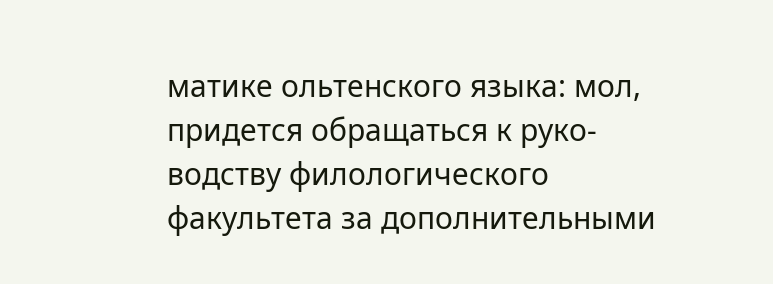матике ольтенского языка: мол, придется обращаться к руко-
водству филологического факультета за дополнительными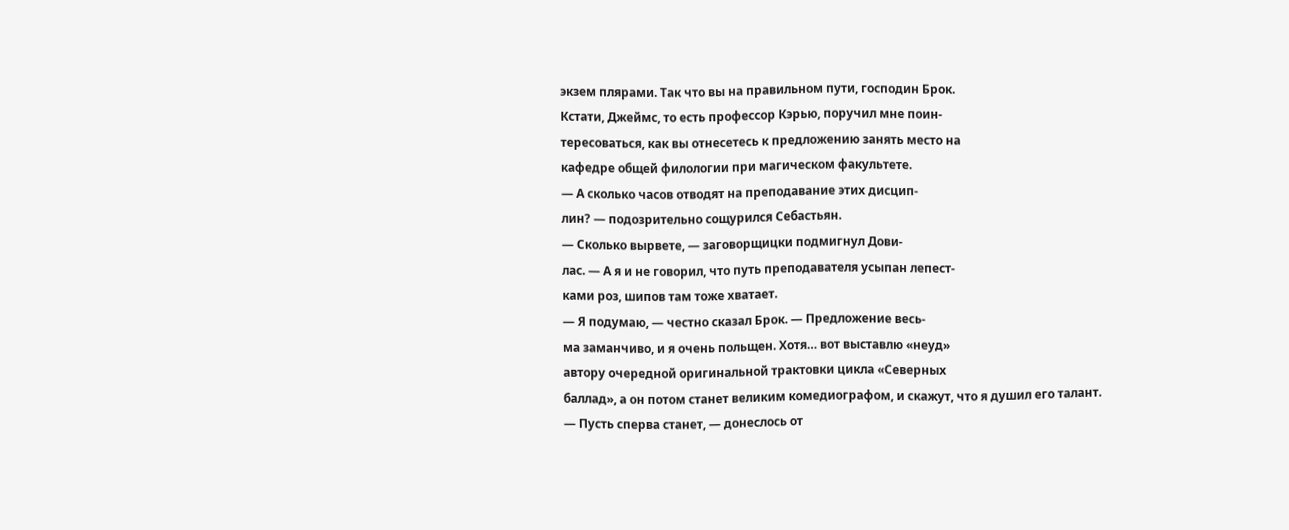экзем плярами. Так что вы на правильном пути, господин Брок.
Кстати, Джеймс, то есть профессор Кэрью, поручил мне поин-
тересоваться, как вы отнесетесь к предложению занять место на
кафедре общей филологии при магическом факультете.
— А сколько часов отводят на преподавание этих дисцип-
лин? — подозрительно сощурился Себастьян.
— Сколько вырвете, — заговорщицки подмигнул Дови-
лас. — А я и не говорил, что путь преподавателя усыпан лепест-
ками роз, шипов там тоже хватает.
— Я подумаю, — честно сказал Брок. — Предложение весь-
ма заманчиво, и я очень польщен. Хотя… вот выставлю «неуд»
автору очередной оригинальной трактовки цикла «Северных
баллад», а он потом станет великим комедиографом, и скажут, что я душил его талант.
— Пусть сперва станет, — донеслось от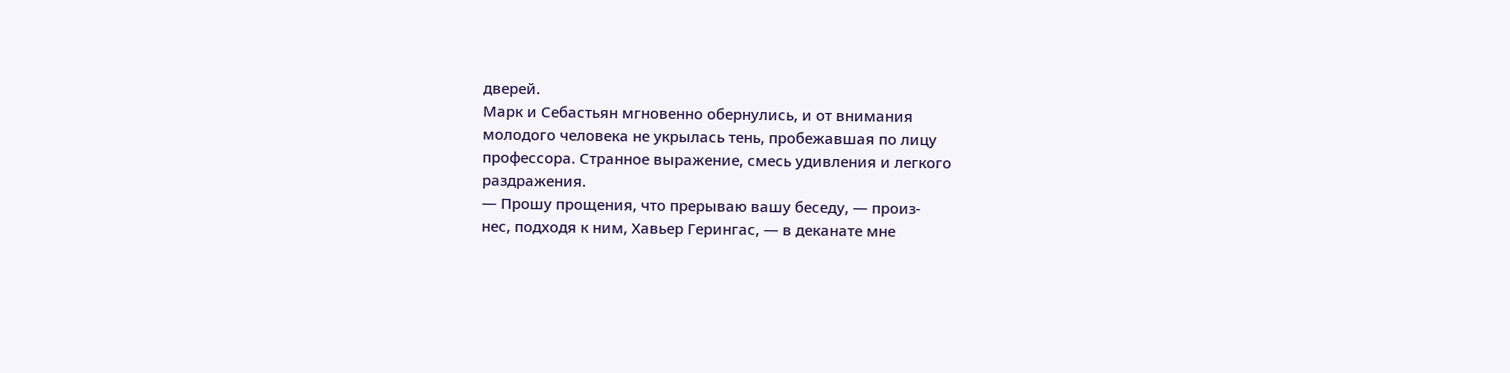дверей.
Марк и Себастьян мгновенно обернулись, и от внимания
молодого человека не укрылась тень, пробежавшая по лицу
профессора. Странное выражение, смесь удивления и легкого
раздражения.
— Прошу прощения, что прерываю вашу беседу, — произ-
нес, подходя к ним, Хавьер Герингас, — в деканате мне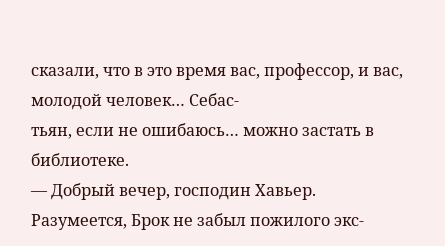сказали, что в это время вас, профессор, и вас, молодой человек… Себас-
тьян, если не ошибаюсь… можно застать в библиотеке.
— Добрый вечер, господин Хавьер.
Разумеется, Брок не забыл пожилого экс-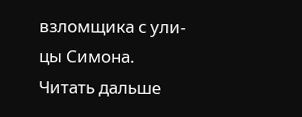взломщика с ули-
цы Симона.
Читать дальше